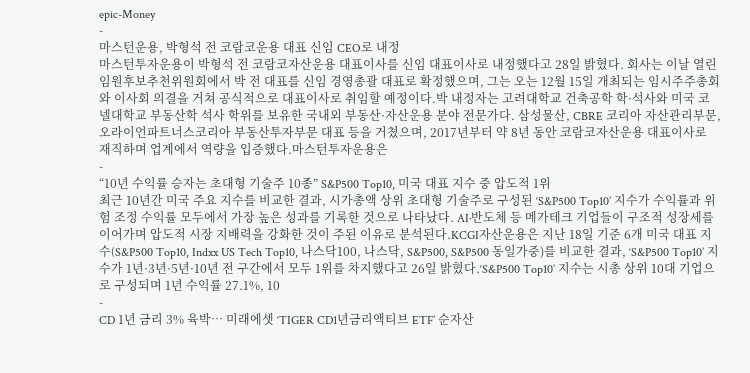epic-Money
-
마스턴운용, 박형석 전 코람코운용 대표 신임 CEO로 내정
마스턴투자운용이 박형석 전 코람코자산운용 대표이사를 신임 대표이사로 내정했다고 28일 밝혔다. 회사는 이날 열린 임원후보추천위원회에서 박 전 대표를 신임 경영총괄 대표로 확정했으며, 그는 오는 12월 15일 개최되는 임시주주총회와 이사회 의결을 거쳐 공식적으로 대표이사로 취임할 예정이다.박 내정자는 고려대학교 건축공학 학·석사와 미국 코넬대학교 부동산학 석사 학위를 보유한 국내외 부동산·자산운용 분야 전문가다. 삼성물산, CBRE 코리아 자산관리부문, 오라이언파트너스코리아 부동산투자부문 대표 등을 거쳤으며, 2017년부터 약 8년 동안 코람코자산운용 대표이사로 재직하며 업계에서 역량을 입증했다.마스턴투자운용은
-
“10년 수익률 승자는 초대형 기술주 10종” S&P500 Top10, 미국 대표 지수 중 압도적 1위
최근 10년간 미국 주요 지수를 비교한 결과, 시가총액 상위 초대형 기술주로 구성된 ‘S&P500 Top10’ 지수가 수익률과 위험 조정 수익률 모두에서 가장 높은 성과를 기록한 것으로 나타났다. AI·반도체 등 메가테크 기업들이 구조적 성장세를 이어가며 압도적 시장 지배력을 강화한 것이 주된 이유로 분석된다.KCGI자산운용은 지난 18일 기준 6개 미국 대표 지수(S&P500 Top10, Indxx US Tech Top10, 나스닥100, 나스닥, S&P500, S&P500 동일가중)를 비교한 결과, ‘S&P500 Top10’ 지수가 1년·3년·5년·10년 전 구간에서 모두 1위를 차지했다고 26일 밝혔다.‘S&P500 Top10’ 지수는 시총 상위 10대 기업으로 구성되며 1년 수익률 27.1%, 10
-
CD 1년 금리 3% 육박… 미래에셋 ‘TIGER CD1년금리액티브 ETF’ 순자산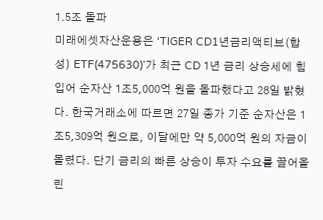1.5조 돌파
미래에셋자산운용은 ‘TIGER CD1년금리액티브(합성) ETF(475630)’가 최근 CD 1년 금리 상승세에 힘입어 순자산 1조5,000억 원을 돌파했다고 28일 밝혔다. 한국거래소에 따르면 27일 종가 기준 순자산은 1조5,309억 원으로, 이달에만 약 5,000억 원의 자금이 몰렸다. 단기 금리의 빠른 상승이 투자 수요를 끌어올린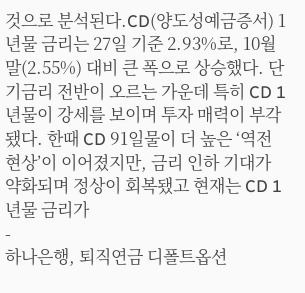것으로 분석된다.CD(양도성예금증서) 1년물 금리는 27일 기준 2.93%로, 10월 말(2.55%) 대비 큰 폭으로 상승했다. 단기금리 전반이 오르는 가운데 특히 CD 1년물이 강세를 보이며 투자 매력이 부각됐다. 한때 CD 91일물이 더 높은 ‘역전 현상’이 이어졌지만, 금리 인하 기대가 약화되며 정상이 회복됐고 현재는 CD 1년물 금리가
-
하나은행, 퇴직연금 디폴트옵션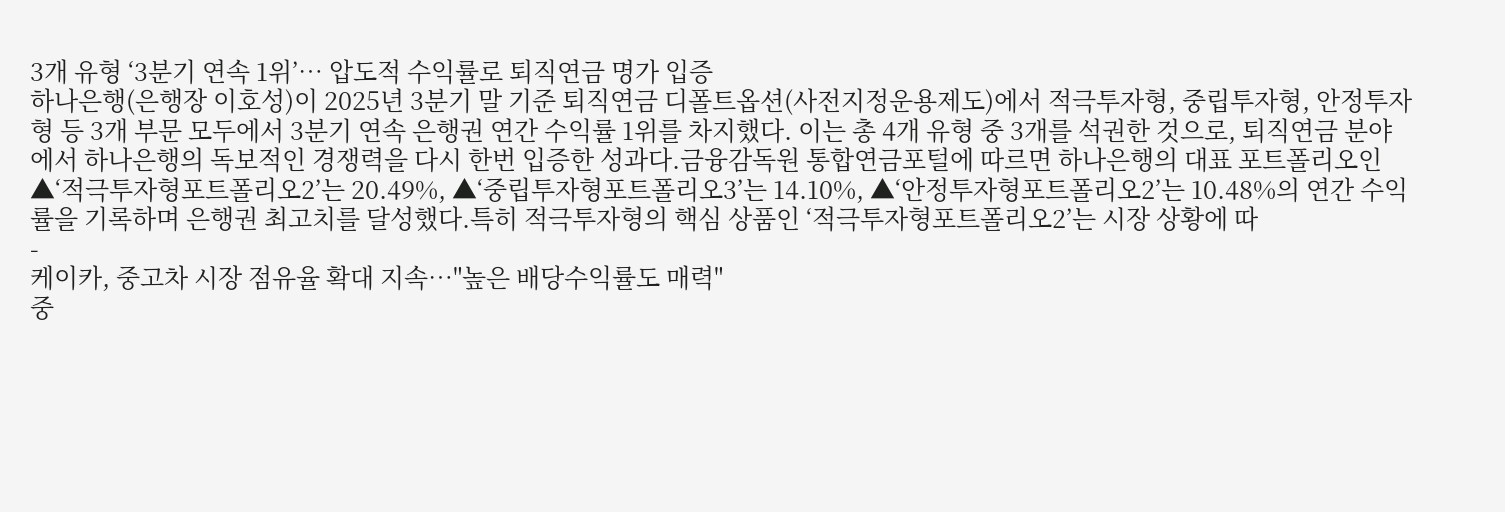3개 유형 ‘3분기 연속 1위’… 압도적 수익률로 퇴직연금 명가 입증
하나은행(은행장 이호성)이 2025년 3분기 말 기준 퇴직연금 디폴트옵션(사전지정운용제도)에서 적극투자형, 중립투자형, 안정투자형 등 3개 부문 모두에서 3분기 연속 은행권 연간 수익률 1위를 차지했다. 이는 총 4개 유형 중 3개를 석권한 것으로, 퇴직연금 분야에서 하나은행의 독보적인 경쟁력을 다시 한번 입증한 성과다.금융감독원 통합연금포털에 따르면 하나은행의 대표 포트폴리오인 ▲‘적극투자형포트폴리오2’는 20.49%, ▲‘중립투자형포트폴리오3’는 14.10%, ▲‘안정투자형포트폴리오2’는 10.48%의 연간 수익률을 기록하며 은행권 최고치를 달성했다.특히 적극투자형의 핵심 상품인 ‘적극투자형포트폴리오2’는 시장 상황에 따
-
케이카, 중고차 시장 점유율 확대 지속…"높은 배당수익률도 매력"
중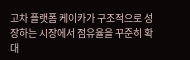고차 플랫폼 케이카가 구조적으로 성장하는 시장에서 점유율을 꾸준히 확대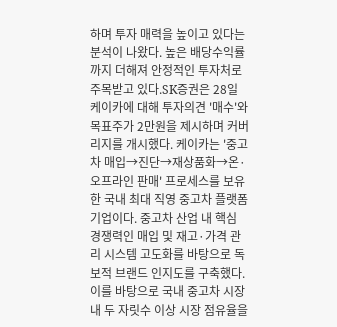하며 투자 매력을 높이고 있다는 분석이 나왔다. 높은 배당수익률까지 더해져 안정적인 투자처로 주목받고 있다.SK증권은 28일 케이카에 대해 투자의견 '매수'와 목표주가 2만원을 제시하며 커버리지를 개시했다. 케이카는 '중고차 매입→진단→재상품화→온·오프라인 판매' 프로세스를 보유한 국내 최대 직영 중고차 플랫폼 기업이다. 중고차 산업 내 핵심 경쟁력인 매입 및 재고·가격 관리 시스템 고도화를 바탕으로 독보적 브랜드 인지도를 구축했다. 이를 바탕으로 국내 중고차 시장 내 두 자릿수 이상 시장 점유율을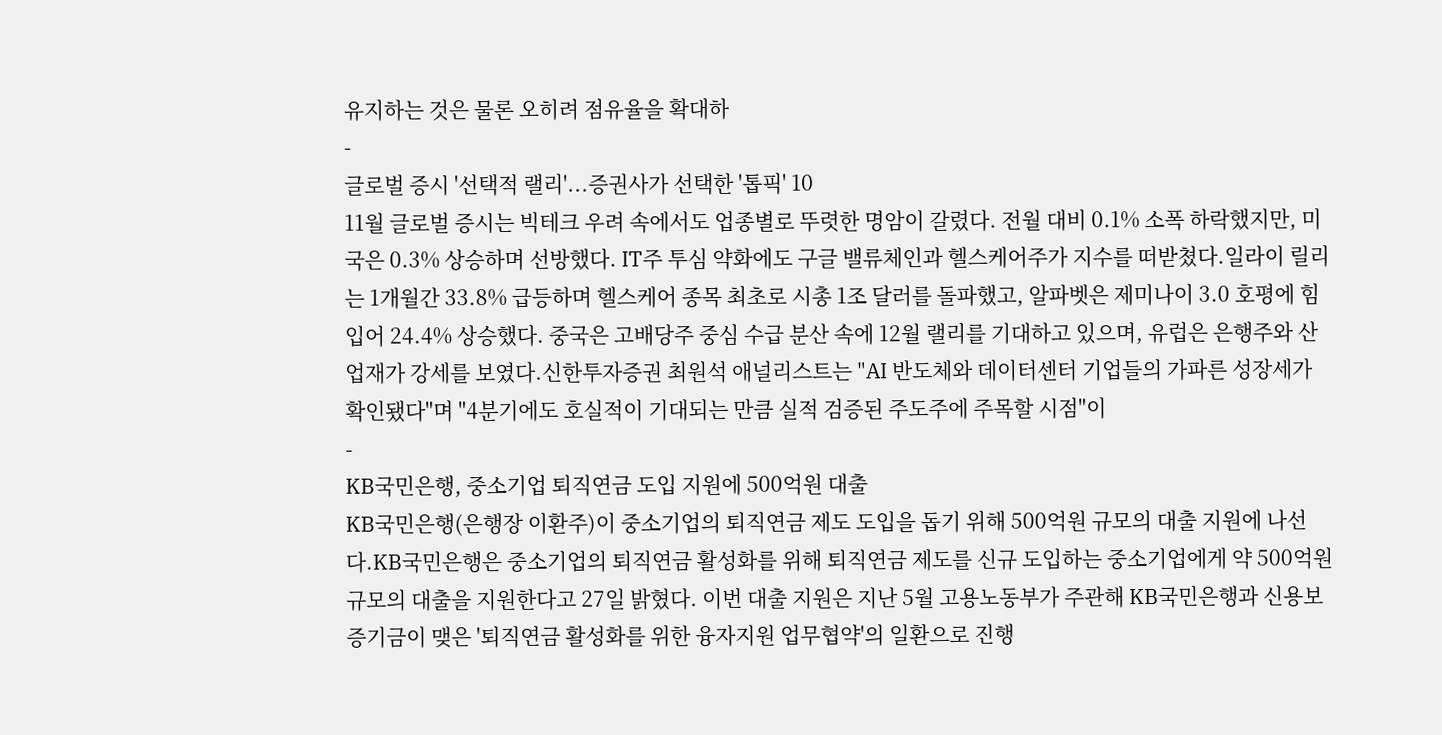유지하는 것은 물론 오히려 점유율을 확대하
-
글로벌 증시 '선택적 랠리'...증권사가 선택한 '톱픽' 10
11월 글로벌 증시는 빅테크 우려 속에서도 업종별로 뚜렷한 명암이 갈렸다. 전월 대비 0.1% 소폭 하락했지만, 미국은 0.3% 상승하며 선방했다. IT주 투심 약화에도 구글 밸류체인과 헬스케어주가 지수를 떠받쳤다.일라이 릴리는 1개월간 33.8% 급등하며 헬스케어 종목 최초로 시총 1조 달러를 돌파했고, 알파벳은 제미나이 3.0 호평에 힘입어 24.4% 상승했다. 중국은 고배당주 중심 수급 분산 속에 12월 랠리를 기대하고 있으며, 유럽은 은행주와 산업재가 강세를 보였다.신한투자증권 최원석 애널리스트는 "AI 반도체와 데이터센터 기업들의 가파른 성장세가 확인됐다"며 "4분기에도 호실적이 기대되는 만큼 실적 검증된 주도주에 주목할 시점"이
-
KB국민은행, 중소기업 퇴직연금 도입 지원에 500억원 대출
KB국민은행(은행장 이환주)이 중소기업의 퇴직연금 제도 도입을 돕기 위해 500억원 규모의 대출 지원에 나선다.KB국민은행은 중소기업의 퇴직연금 활성화를 위해 퇴직연금 제도를 신규 도입하는 중소기업에게 약 500억원 규모의 대출을 지원한다고 27일 밝혔다. 이번 대출 지원은 지난 5월 고용노동부가 주관해 KB국민은행과 신용보증기금이 맺은 '퇴직연금 활성화를 위한 융자지원 업무협약'의 일환으로 진행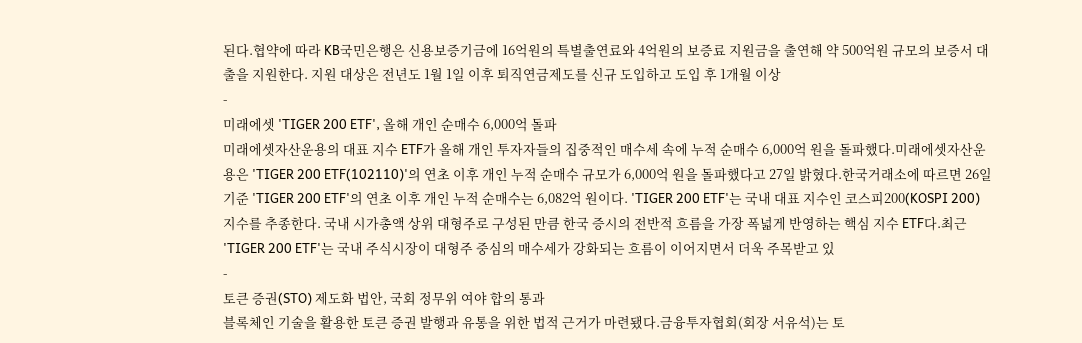된다.협약에 따라 KB국민은행은 신용보증기금에 16억원의 특별출연료와 4억원의 보증료 지원금을 출연해 약 500억원 규모의 보증서 대출을 지원한다. 지원 대상은 전년도 1월 1일 이후 퇴직연금제도를 신규 도입하고 도입 후 1개월 이상
-
미래에셋 'TIGER 200 ETF', 올해 개인 순매수 6,000억 돌파
미래에셋자산운용의 대표 지수 ETF가 올해 개인 투자자들의 집중적인 매수세 속에 누적 순매수 6,000억 원을 돌파했다.미래에셋자산운용은 'TIGER 200 ETF(102110)'의 연초 이후 개인 누적 순매수 규모가 6,000억 원을 돌파했다고 27일 밝혔다.한국거래소에 따르면 26일 기준 'TIGER 200 ETF'의 연초 이후 개인 누적 순매수는 6,082억 원이다. 'TIGER 200 ETF'는 국내 대표 지수인 코스피200(KOSPI 200) 지수를 추종한다. 국내 시가총액 상위 대형주로 구성된 만큼 한국 증시의 전반적 흐름을 가장 폭넓게 반영하는 핵심 지수 ETF다.최근 'TIGER 200 ETF'는 국내 주식시장이 대형주 중심의 매수세가 강화되는 흐름이 이어지면서 더욱 주목받고 있
-
토큰 증권(STO) 제도화 법안, 국회 정무위 여야 합의 통과
블록체인 기술을 활용한 토큰 증권 발행과 유통을 위한 법적 근거가 마련됐다.금융투자협회(회장 서유석)는 토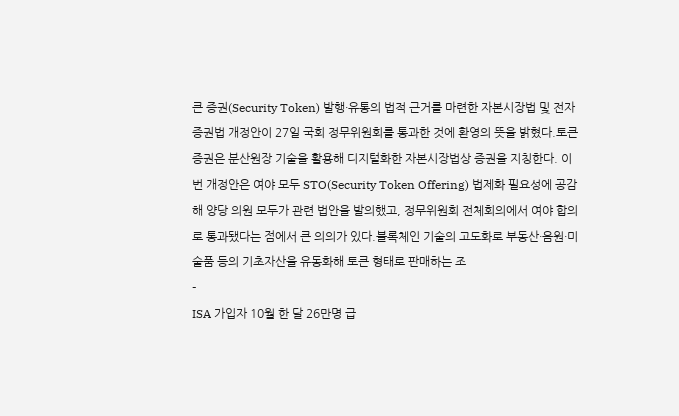큰 증권(Security Token) 발행·유통의 법적 근거를 마련한 자본시장법 및 전자증권법 개정안이 27일 국회 정무위원회를 통과한 것에 환영의 뜻을 밝혔다.토큰 증권은 분산원장 기술을 활용해 디지털화한 자본시장법상 증권을 지칭한다. 이번 개정안은 여야 모두 STO(Security Token Offering) 법제화 필요성에 공감해 양당 의원 모두가 관련 법안을 발의했고, 정무위원회 전체회의에서 여야 합의로 통과됐다는 점에서 큰 의의가 있다.블록체인 기술의 고도화로 부동산·음원·미술품 등의 기초자산을 유동화해 토큰 형태로 판매하는 조
-
ISA 가입자 10월 한 달 26만명 급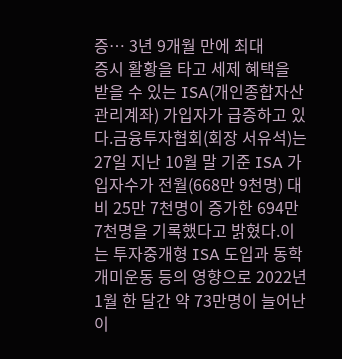증… 3년 9개월 만에 최대
증시 활황을 타고 세제 혜택을 받을 수 있는 ISA(개인종합자산관리계좌) 가입자가 급증하고 있다.금융투자협회(회장 서유석)는 27일 지난 10월 말 기준 ISA 가입자수가 전월(668만 9천명) 대비 25만 7천명이 증가한 694만 7천명을 기록했다고 밝혔다.이는 투자중개형 ISA 도입과 동학개미운동 등의 영향으로 2022년 1월 한 달간 약 73만명이 늘어난 이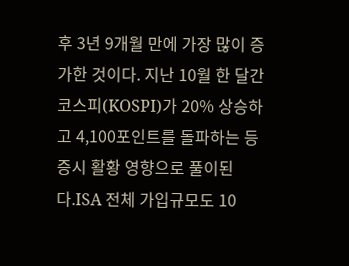후 3년 9개월 만에 가장 많이 증가한 것이다. 지난 10월 한 달간 코스피(KOSPI)가 20% 상승하고 4,100포인트를 돌파하는 등 증시 활황 영향으로 풀이된다.ISA 전체 가입규모도 10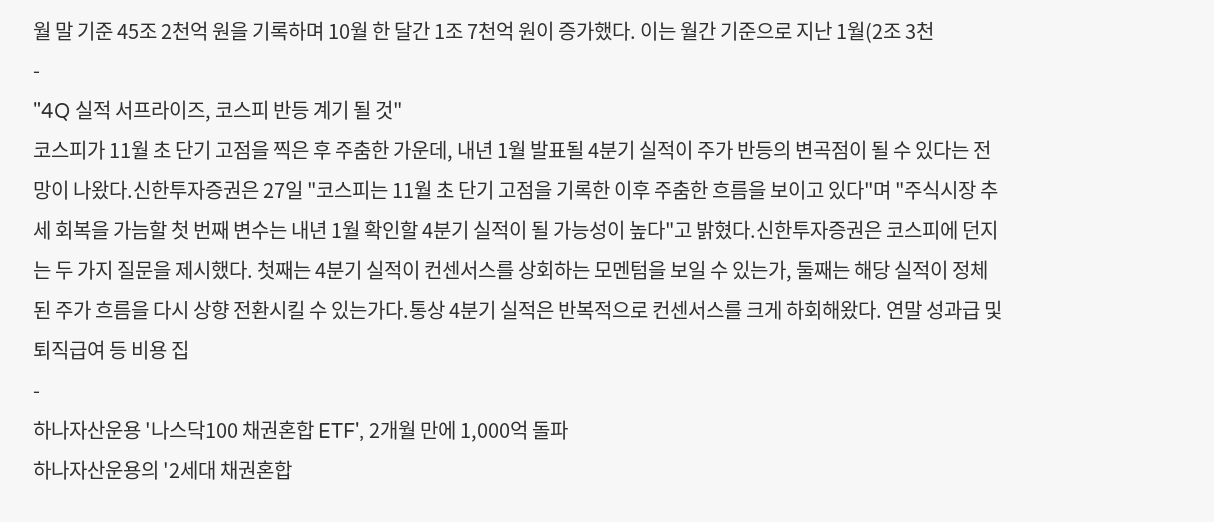월 말 기준 45조 2천억 원을 기록하며 10월 한 달간 1조 7천억 원이 증가했다. 이는 월간 기준으로 지난 1월(2조 3천
-
"4Q 실적 서프라이즈, 코스피 반등 계기 될 것"
코스피가 11월 초 단기 고점을 찍은 후 주춤한 가운데, 내년 1월 발표될 4분기 실적이 주가 반등의 변곡점이 될 수 있다는 전망이 나왔다.신한투자증권은 27일 "코스피는 11월 초 단기 고점을 기록한 이후 주춤한 흐름을 보이고 있다"며 "주식시장 추세 회복을 가늠할 첫 번째 변수는 내년 1월 확인할 4분기 실적이 될 가능성이 높다"고 밝혔다.신한투자증권은 코스피에 던지는 두 가지 질문을 제시했다. 첫째는 4분기 실적이 컨센서스를 상회하는 모멘텀을 보일 수 있는가, 둘째는 해당 실적이 정체된 주가 흐름을 다시 상향 전환시킬 수 있는가다.통상 4분기 실적은 반복적으로 컨센서스를 크게 하회해왔다. 연말 성과급 및 퇴직급여 등 비용 집
-
하나자산운용 '나스닥100 채권혼합 ETF', 2개월 만에 1,000억 돌파
하나자산운용의 '2세대 채권혼합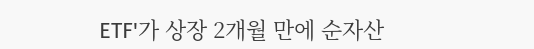ETF'가 상장 2개월 만에 순자산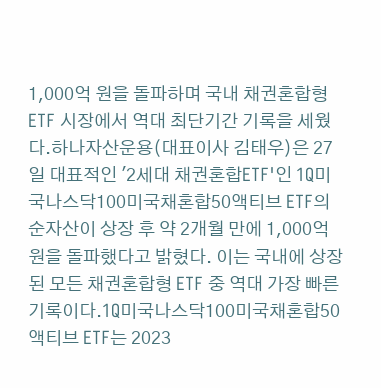1,000억 원을 돌파하며 국내 채권혼합형 ETF 시장에서 역대 최단기간 기록을 세웠다.하나자산운용(대표이사 김태우)은 27일 대표적인 '2세대 채권혼합ETF'인 1Q미국나스닥100미국채혼합50액티브 ETF의 순자산이 상장 후 약 2개월 만에 1,000억 원을 돌파했다고 밝혔다. 이는 국내에 상장된 모든 채권혼합형 ETF 중 역대 가장 빠른 기록이다.1Q미국나스닥100미국채혼합50액티브 ETF는 2023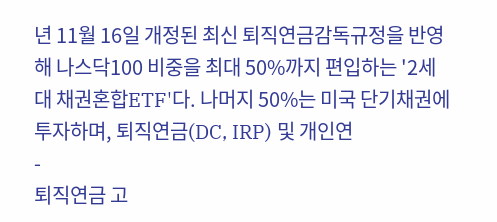년 11월 16일 개정된 최신 퇴직연금감독규정을 반영해 나스닥100 비중을 최대 50%까지 편입하는 '2세대 채권혼합ETF'다. 나머지 50%는 미국 단기채권에 투자하며, 퇴직연금(DC, IRP) 및 개인연
-
퇴직연금 고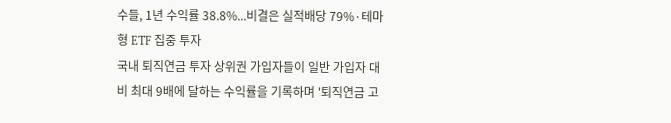수들, 1년 수익률 38.8%...비결은 실적배당 79%·테마형 ETF 집중 투자
국내 퇴직연금 투자 상위권 가입자들이 일반 가입자 대비 최대 9배에 달하는 수익률을 기록하며 '퇴직연금 고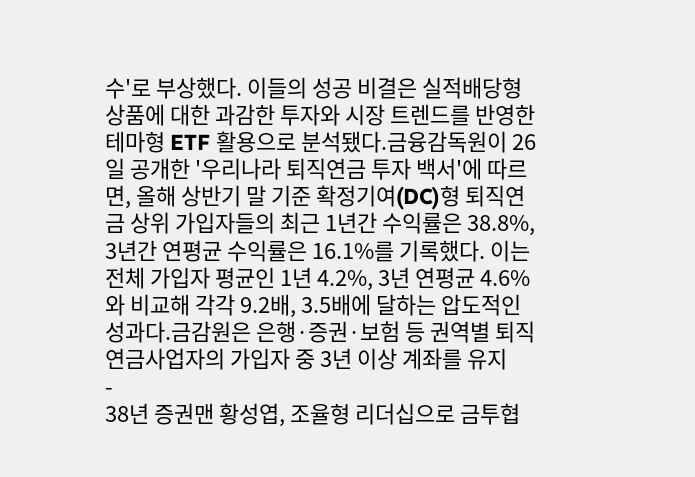수'로 부상했다. 이들의 성공 비결은 실적배당형 상품에 대한 과감한 투자와 시장 트렌드를 반영한 테마형 ETF 활용으로 분석됐다.금융감독원이 26일 공개한 '우리나라 퇴직연금 투자 백서'에 따르면, 올해 상반기 말 기준 확정기여(DC)형 퇴직연금 상위 가입자들의 최근 1년간 수익률은 38.8%, 3년간 연평균 수익률은 16.1%를 기록했다. 이는 전체 가입자 평균인 1년 4.2%, 3년 연평균 4.6%와 비교해 각각 9.2배, 3.5배에 달하는 압도적인 성과다.금감원은 은행·증권·보험 등 권역별 퇴직연금사업자의 가입자 중 3년 이상 계좌를 유지
-
38년 증권맨 황성엽, 조율형 리더십으로 금투협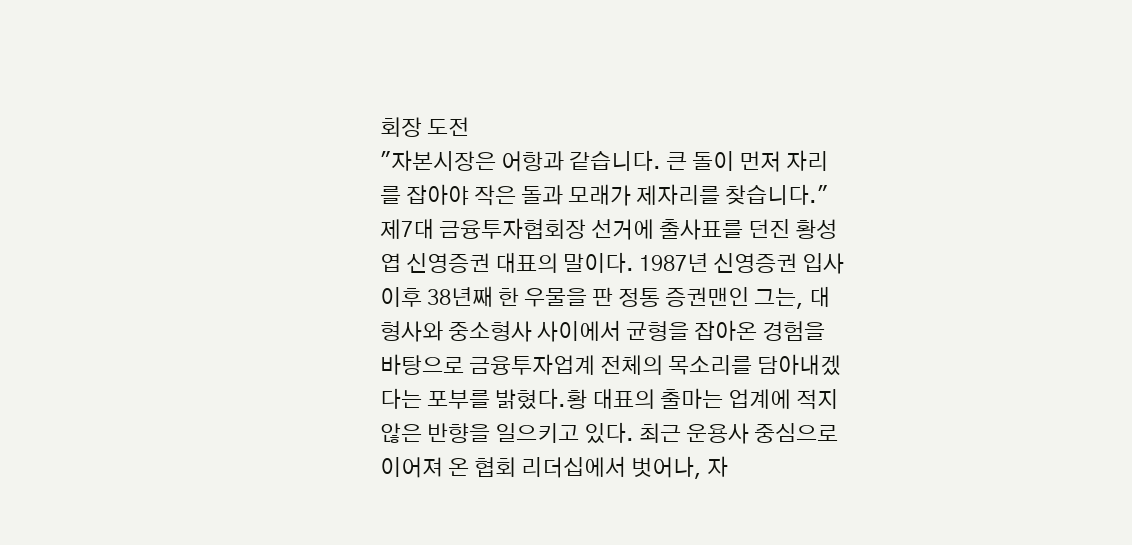회장 도전
"자본시장은 어항과 같습니다. 큰 돌이 먼저 자리를 잡아야 작은 돌과 모래가 제자리를 찾습니다."제7대 금융투자협회장 선거에 출사표를 던진 황성엽 신영증권 대표의 말이다. 1987년 신영증권 입사 이후 38년째 한 우물을 판 정통 증권맨인 그는, 대형사와 중소형사 사이에서 균형을 잡아온 경험을 바탕으로 금융투자업계 전체의 목소리를 담아내겠다는 포부를 밝혔다.황 대표의 출마는 업계에 적지 않은 반향을 일으키고 있다. 최근 운용사 중심으로 이어져 온 협회 리더십에서 벗어나, 자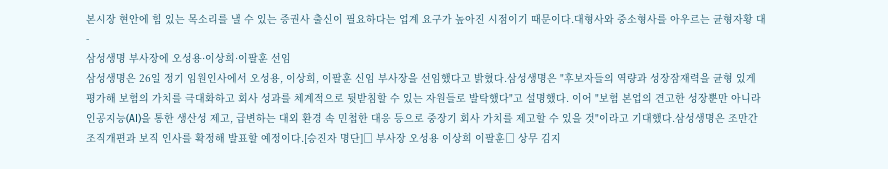본시장 현안에 힘 있는 목소리를 낼 수 있는 증권사 출신이 필요하다는 업계 요구가 높아진 시점이기 때문이다.대형사와 중소형사를 아우르는 균형자황 대
-
삼성생명 부사장에 오성용·이상희·이팔훈 선임
삼성생명은 26일 정기 임원인사에서 오성용, 이상희, 이팔훈 신임 부사장을 선임했다고 밝혔다.삼성생명은 "후보자들의 역량과 성장잠재력을 균형 있게 평가해 보험의 가치를 극대화하고 회사 성과를 체계적으로 뒷받침할 수 있는 자원들로 발탁했다"고 설명했다. 이어 "보험 본업의 견고한 성장뿐만 아니라 인공지능(AI)을 통한 생산성 제고, 급변하는 대외 환경 속 민첩한 대응 등으로 중장기 회사 가치를 제고할 수 있을 것"이라고 기대했다.삼성생명은 조만간 조직개편과 보직 인사를 확정해 발표할 예정이다.[승진자 명단]□ 부사장 오성용 이상희 이팔훈□ 상무 김지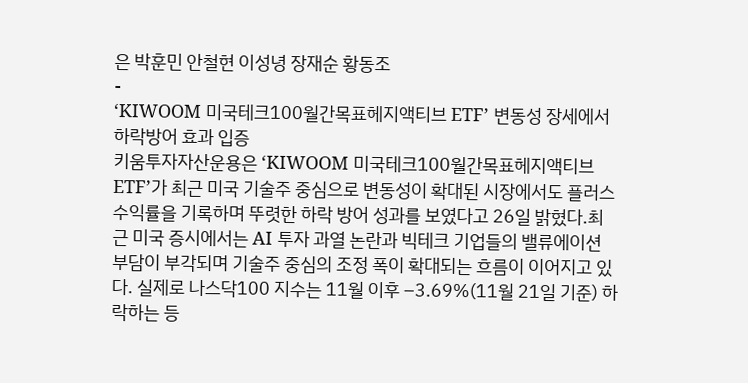은 박훈민 안철현 이성녕 장재순 황동조
-
‘KIWOOM 미국테크100월간목표헤지액티브 ETF’ 변동성 장세에서 하락방어 효과 입증
키움투자자산운용은 ‘KIWOOM 미국테크100월간목표헤지액티브 ETF’가 최근 미국 기술주 중심으로 변동성이 확대된 시장에서도 플러스 수익률을 기록하며 뚜렷한 하락 방어 성과를 보였다고 26일 밝혔다.최근 미국 증시에서는 AI 투자 과열 논란과 빅테크 기업들의 밸류에이션 부담이 부각되며 기술주 중심의 조정 폭이 확대되는 흐름이 이어지고 있다. 실제로 나스닥100 지수는 11월 이후 –3.69%(11월 21일 기준) 하락하는 등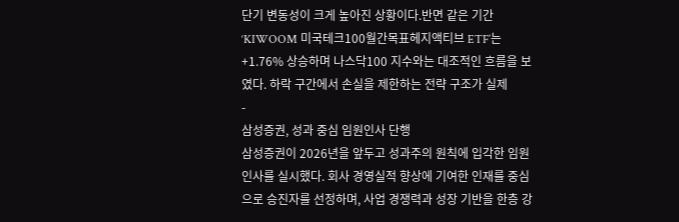단기 변동성이 크게 높아진 상황이다.반면 같은 기간 ‘KIWOOM 미국테크100월간목표헤지액티브 ETF’는 +1.76% 상승하며 나스닥100 지수와는 대조적인 흐름을 보였다. 하락 구간에서 손실을 제한하는 전략 구조가 실제
-
삼성증권, 성과 중심 임원인사 단행
삼성증권이 2026년을 앞두고 성과주의 원칙에 입각한 임원 인사를 실시했다. 회사 경영실적 향상에 기여한 인재를 중심으로 승진자를 선정하며, 사업 경쟁력과 성장 기반을 한층 강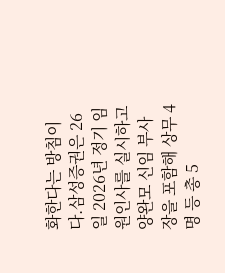화한다는 방침이다.삼성증권은 26일 2026년 정기 임원인사를 실시하고 양완모 신임 부사장을 포함해 상무 4명 등 총 5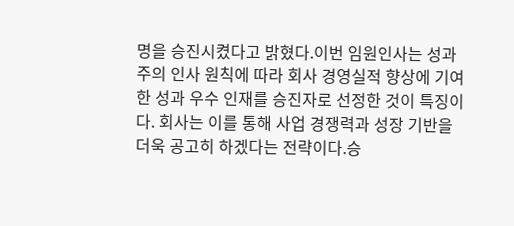명을 승진시켰다고 밝혔다.이번 임원인사는 성과주의 인사 원칙에 따라 회사 경영실적 향상에 기여한 성과 우수 인재를 승진자로 선정한 것이 특징이다. 회사는 이를 통해 사업 경쟁력과 성장 기반을 더욱 공고히 하겠다는 전략이다.승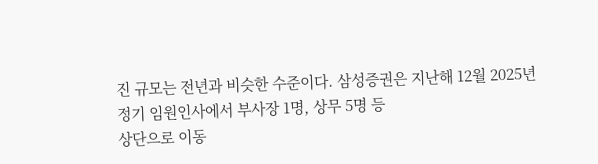진 규모는 전년과 비슷한 수준이다. 삼성증권은 지난해 12월 2025년 정기 임원인사에서 부사장 1명, 상무 5명 등
상단으로 이동